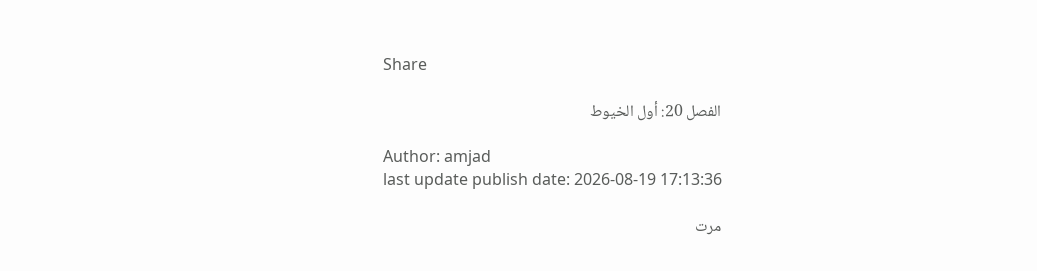Share

الفصل 20: أول الخيوط

Author: amjad
last update publish date: 2026-08-19 17:13:36

مرت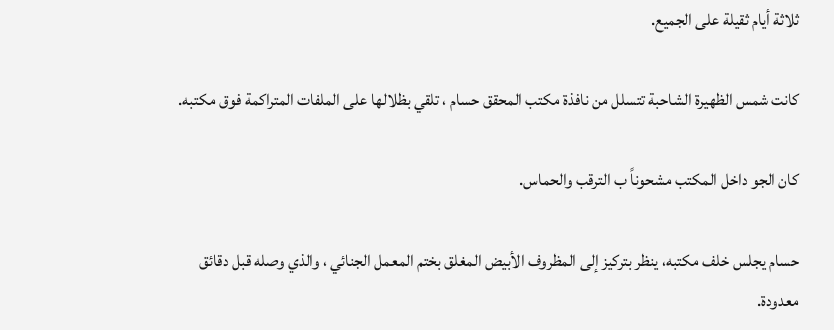ثلاثة أيام ثقيلة على الجميع.

كانت شمس الظهيرة الشاحبة تتسلل من نافذة مكتب المحقق حسام ، تلقي بظلالها على الملفات المتراكمة فوق مكتبه.

كان الجو داخل المكتب مشحوناً ب الترقب والحماس.

حسام يجلس خلف مكتبه، ينظر بتركيز إلى المظروف الأبيض المغلق بختم المعمل الجنائي ، والذي وصله قبل دقائق معدودة.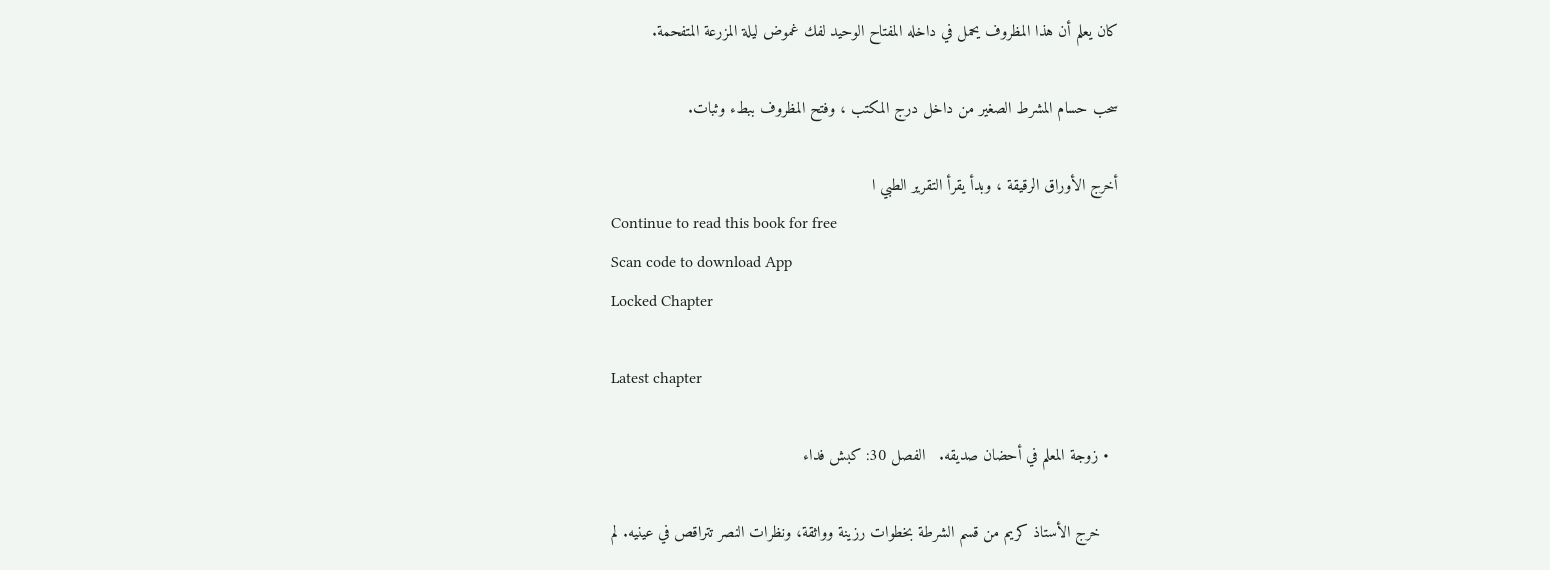كان يعلم أن هذا المظروف يحمل في داخله المفتاح الوحيد لفك غموض ليلة المزرعة المتفحمة.

سحب حسام المشرط الصغير من داخل درج المكتب ، وفتح المظروف ببطء وثبات.

أخرج الأوراق الرقيقة ، وبدأ يقرأ التقرير الطبي ا
Continue to read this book for free
Scan code to download App
Locked Chapter

Latest chapter

  • زوجة المعلم في أحضان صديقه.   الفصل 30: كبش فداء

    خرج الأستاذ كريم من قسم الشرطة بخطوات رزينة وواثقة، ونظرات النصر تتراقص في عينيه. لم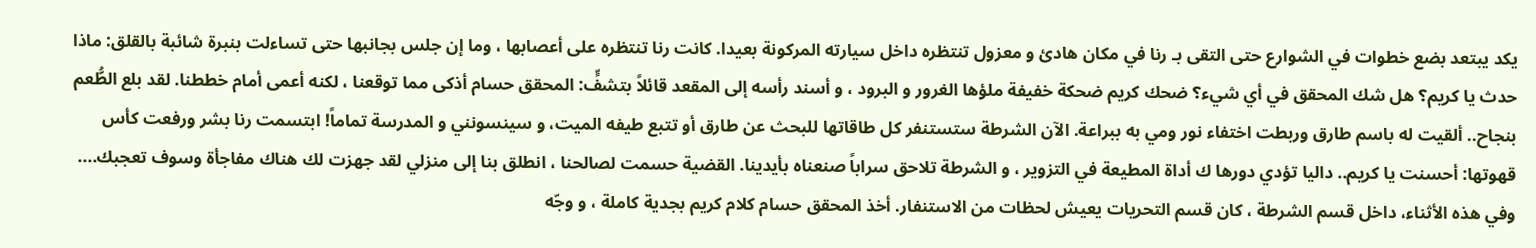يكد يبتعد بضع خطوات في الشوارع حتى التقى بـ رنا في مكان هادئ و معزول تنتظره داخل سيارته المركونة بعيدا. كانت رنا تنتظره على أعصابها ، وما إن جلس بجانبها حتى تساءلت بنبرة شائبة بالقلق: ماذا حدث يا كريم؟ هل شك المحقق في أي شيء؟ ضحك كريم ضحكة خفيفة ملؤها الغرور و البرود ، و أسند رأسه إلى المقعد قائلاً بتشفٍّ: المحقق حسام أذكى مما توقعنا ، لكنه أعمى أمام خططنا. لقد بلع الطُّعم بنجاح.. ألقيت له باسم طارق وربطت اختفاء نور ومي به ببراعة. الآن الشرطة ستستنفر كل طاقاتها للبحث عن طارق أو تتبع طيفه الميت، و سينسونني و المدرسة تماماً! ابتسمت رنا بشر ورفعت كأس قهوتها: أحسنت يا كريم.. داليا تؤدي دورها ك أداة المطيعة في التزوير ، و الشرطة تلاحق سراباً صنعناه بأيدينا. القضية حسمت لصالحنا ، انطلق بنا إلى منزلي لقد جهزت لك هناك مفاجأة وسوف تعجبك.... وفي هذه الأثناء، داخل قسم الشرطة ، كان قسم التحريات يعيش لحظات من الاستنفار. أخذ المحقق حسام كلام كريم بجدية كاملة ، و وجّه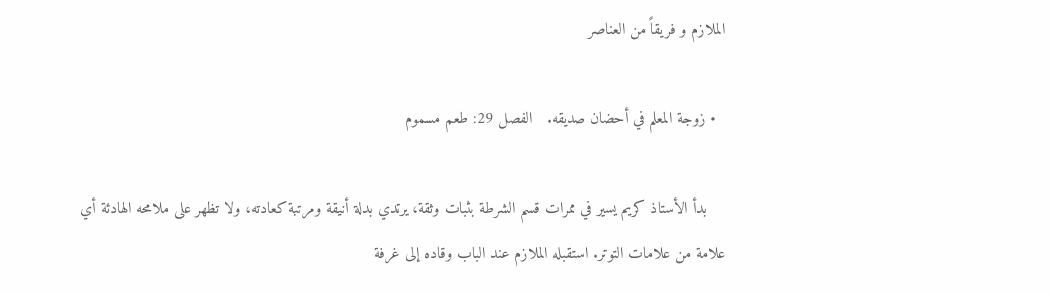الملازم و فريقاً من العناصر

  • زوجة المعلم في أحضان صديقه.   الفصل 29: طعم مسموم

    بدأ الأستاذ كريم يسير في ممرات قسم الشرطة بثبات وثقة، يرتدي بدلة أنيقة ومرتبة كعادته، ولا تظهر على ملامحه الهادئة أي علامة من علامات التوتر. استقبله الملازم عند الباب وقاده إلى غرفة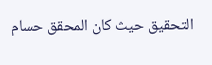التحقيق حيث كان المحقق حسام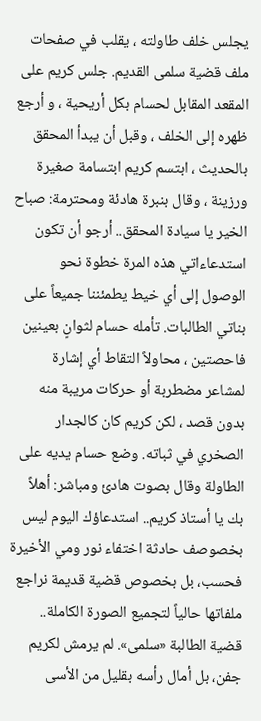يجلس خلف طاولته ، يقلب في صفحات ملف قضية سلمى القديم. جلس كريم على المقعد المقابل لحسام بكل أريحية ، و أرجع ظهره إلى الخلف ، وقبل أن يبدأ المحقق بالحديث ، ابتسم كريم ابتسامة صغيرة ورزينة ، وقال بنبرة هادئة ومحترمة: صباح الخير يا سيادة المحقق.. أرجو أن تكون استدعاءاتي هذه المرة خطوة نحو الوصول إلى أي خيط يطمئننا جميعاً على بناتي الطالبات. تأمله حسام لثوانٍ بعينين فاحصتين ، محاولاً التقاط أي إشارة لمشاعر مضطربة أو حركات مريبة منه بدون قصد ، لكن كريم كان كالجدار الصخري في ثباته. وضع حسام يديه على الطاولة وقال بصوت هادئ ومباشر: أهلاً بك يا أستاذ كريم.. استدعاؤك اليوم ليس بخصوصف حادثة اختفاء نور ومي الأخيرة فحسب، بل بخصوص قضية قديمة نراجع ملفاتها حالياً لتجميع الصورة الكاملة.. قضية الطالبة «سلمى». لم يرمش لكريم جفن، بل أمال رأسه بقليل من الأسى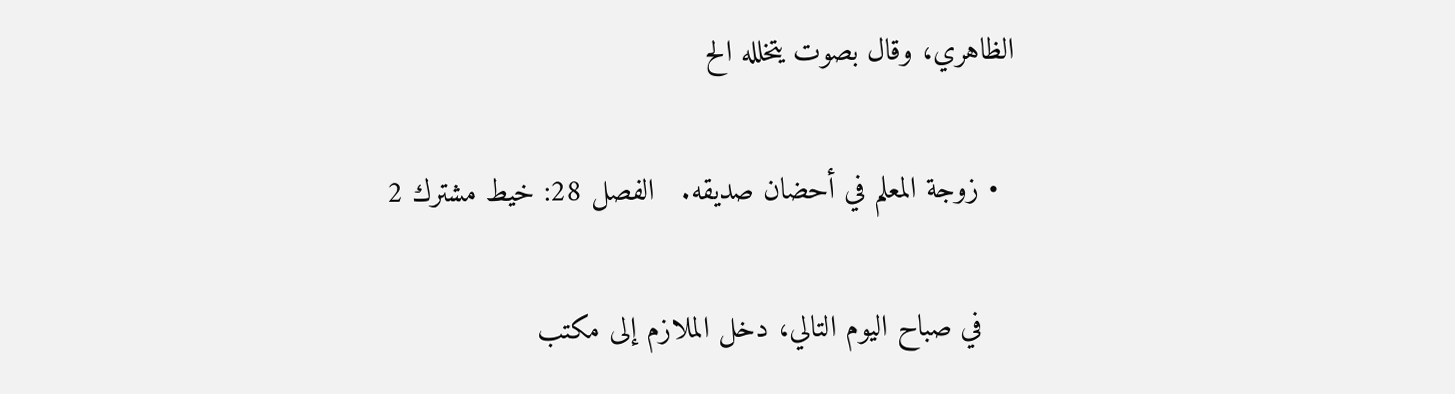الظاهري، وقال بصوت يتخلله الح

  • زوجة المعلم في أحضان صديقه.   الفصل 28: خيط مشترك 2

    في صباح اليوم التالي، دخل الملازم إلى مكتب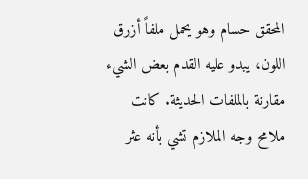المحقق حسام وهو يحمل ملفاً أزرق اللون، يبدو عليه القدم بعض الشيء مقارنة بالملفات الحديثة. كانت ملامح وجه الملازم تشي بأنه عثر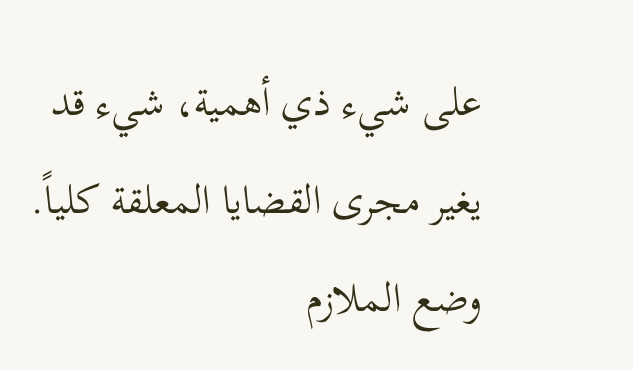على شيء ذي أهمية، شيء قد يغير مجرى القضايا المعلقة كلياً. وضع الملازم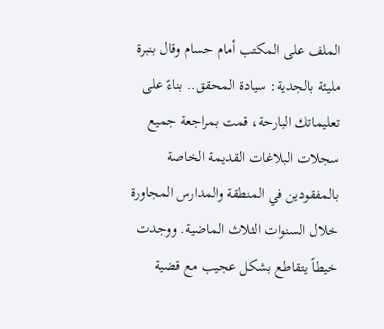الملف على المكتب أمام حسام وقال بنبرة مليئة بالجدية: سيادة المحقق.. بناءً على تعليماتك البارحة، قمت بمراجعة جميع سجلات البلاغات القديمة الخاصة بالمفقودين في المنطقة والمدارس المجاورة خلال السنوات الثلاث الماضية. ووجدت خيطاً يتقاطع بشكل عجيب مع قضية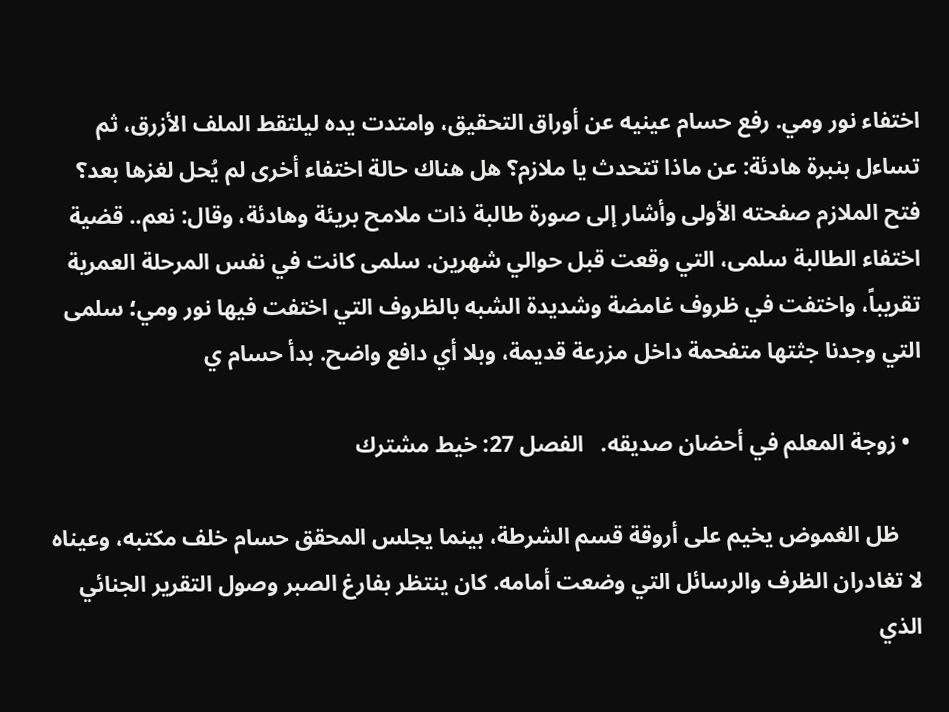اختفاء نور ومي. رفع حسام عينيه عن أوراق التحقيق، وامتدت يده ليلتقط الملف الأزرق، ثم تساءل بنبرة هادئة: عن ماذا تتحدث يا ملازم؟ هل هناك حالة اختفاء أخرى لم يُحل لغزها بعد؟ فتح الملازم صفحته الأولى وأشار إلى صورة طالبة ذات ملامح بريئة وهادئة، وقال: نعم.. قضية اختفاء الطالبة سلمى، التي وقعت قبل حوالي شهرين. سلمى كانت في نفس المرحلة العمرية تقريباً، واختفت في ظروف غامضة وشديدة الشبه بالظروف التي اختفت فيها نور ومي؛ سلمى التي وجدنا جثتها متفحمة داخل مزرعة قديمة، وبلا أي دافع واضح. بدأ حسام ي

  • زوجة المعلم في أحضان صديقه.   الفصل 27: خيط مشترك

    ظل الغموض يخيم على أروقة قسم الشرطة، بينما يجلس المحقق حسام خلف مكتبه، وعيناه لا تغادران الظرف والرسائل التي وضعت أمامه. كان ينتظر بفارغ الصبر وصول التقرير الجنائي الذي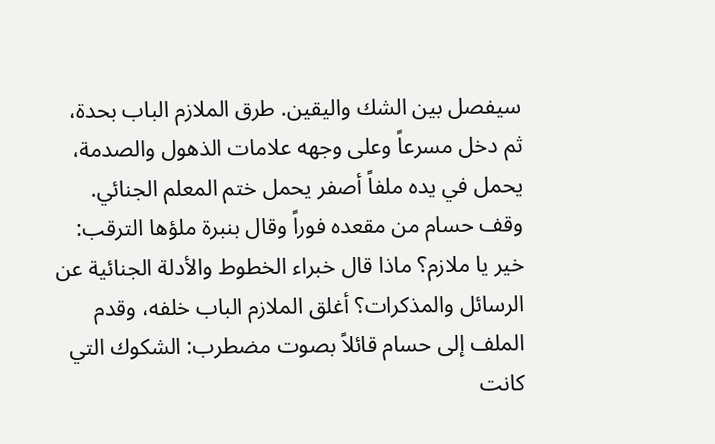سيفصل بين الشك واليقين. طرق الملازم الباب بحدة، ثم دخل مسرعاً وعلى وجهه علامات الذهول والصدمة، يحمل في يده ملفاً أصفر يحمل ختم المعلم الجنائي. وقف حسام من مقعده فوراً وقال بنبرة ملؤها الترقب: خير يا ملازم؟ ماذا قال خبراء الخطوط والأدلة الجنائية عن الرسائل والمذكرات؟ أغلق الملازم الباب خلفه، وقدم الملف إلى حسام قائلاً بصوت مضطرب: الشكوك التي كانت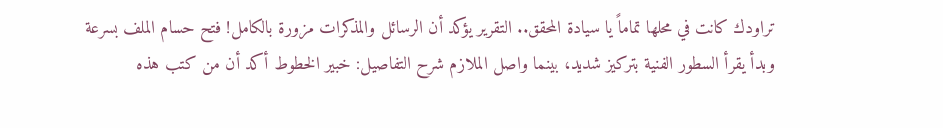تراودك كانت في محلها تماماً يا سيادة المحقق.. التقرير يؤكد أن الرسائل والمذكرات مزورة بالكامل! فتح حسام الملف بسرعة وبدأ يقرأ السطور الفنية بتركيز شديد، بينما واصل الملازم شرح التفاصيل: خبير الخطوط أكد أن من كتب هذه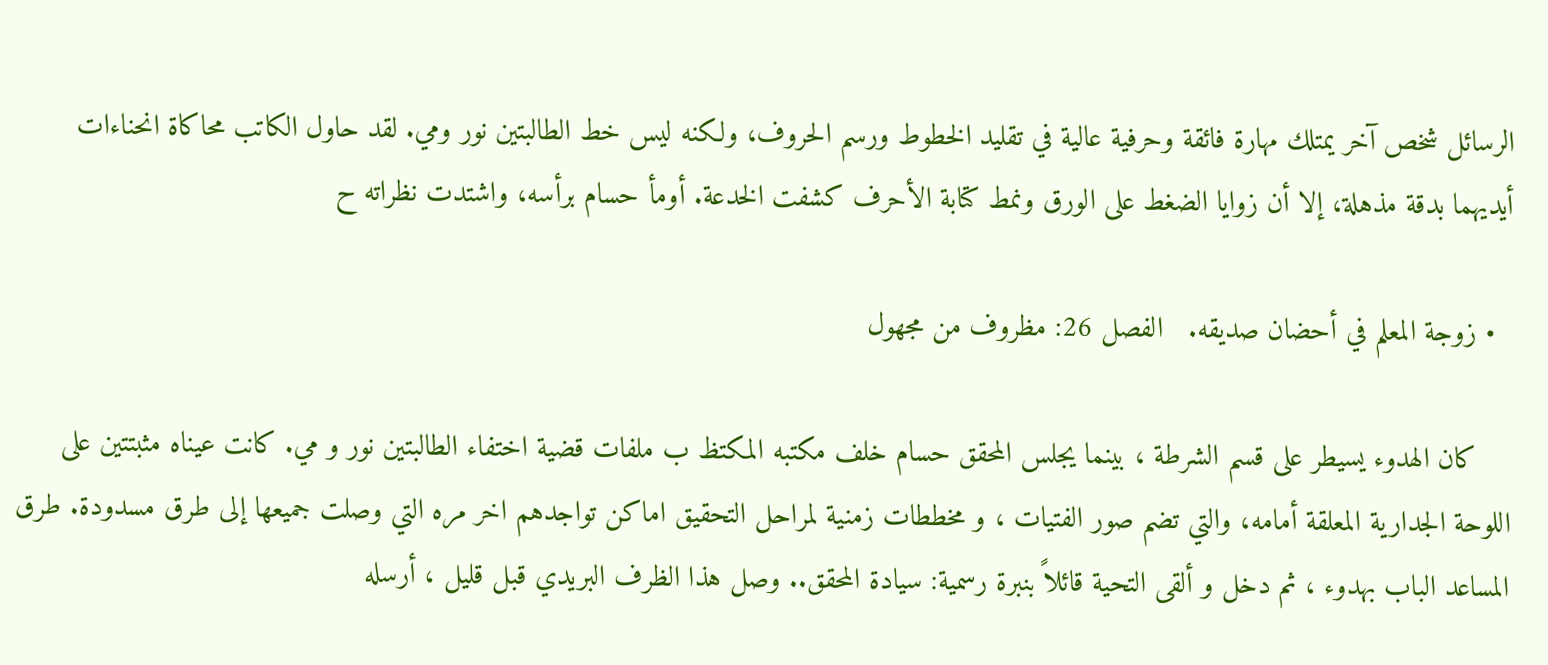الرسائل شخص آخر يمتلك مهارة فائقة وحرفية عالية في تقليد الخطوط ورسم الحروف، ولكنه ليس خط الطالبتين نور ومي. لقد حاول الكاتب محاكاة انحناءات أيديهما بدقة مذهلة، إلا أن زوايا الضغط على الورق ونمط كتابة الأحرف كشفت الخدعة. أومأ حسام برأسه، واشتدت نظراته ح

  • زوجة المعلم في أحضان صديقه.   الفصل 26: مظروف من مجهول

    كان الهدوء يسيطر على قسم الشرطة ، بينما يجلس المحقق حسام خلف مكتبه المكتظ ب ملفات قضية اختفاء الطالبتين نور و مي. كانت عيناه مثبتتين على اللوحة الجدارية المعلقة أمامه، والتي تضم صور الفتيات ، و مخططات زمنية لمراحل التحقيق اماكن تواجدهم اخر مره التي وصلت جميعها إلى طرق مسدودة. طرق المساعد الباب بهدوء ، ثم دخل و ألقى التحية قائلاً بنبرة رسمية: سيادة المحقق.. وصل هذا الظرف البريدي قبل قليل ، أرسله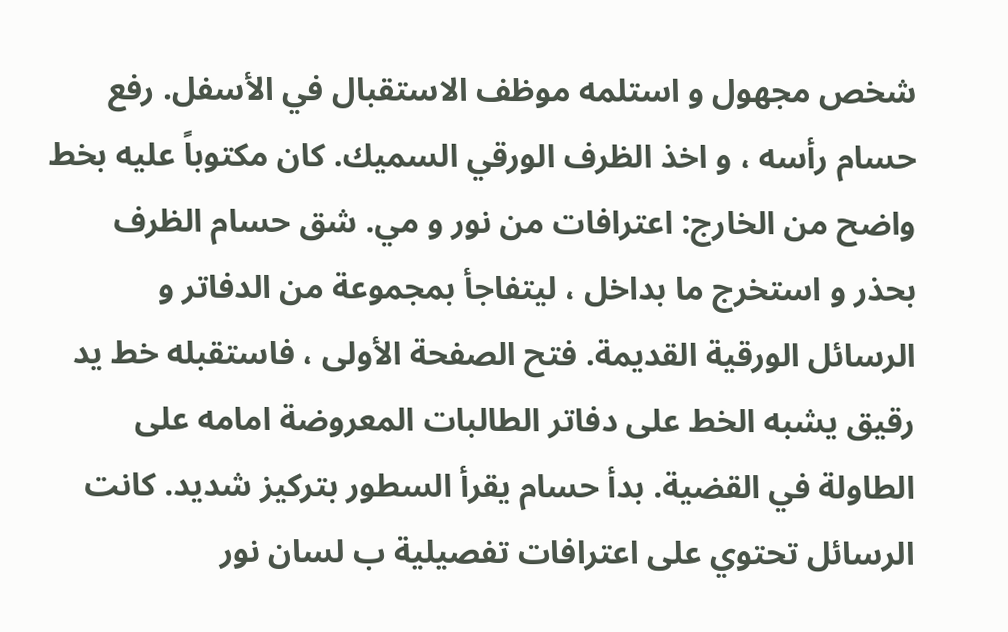شخص مجهول و استلمه موظف الاستقبال في الأسفل. رفع حسام رأسه ، و اخذ الظرف الورقي السميك. كان مكتوباً عليه بخط واضح من الخارج: اعترافات من نور و مي. شق حسام الظرف بحذر و استخرج ما بداخل ، ليتفاجأ بمجموعة من الدفاتر و الرسائل الورقية القديمة. فتح الصفحة الأولى ، فاستقبله خط يد رقيق يشبه الخط على دفاتر الطالبات المعروضة امامه على الطاولة في القضية. بدأ حسام يقرأ السطور بتركيز شديد. كانت الرسائل تحتوي على اعترافات تفصيلية ب لسان نور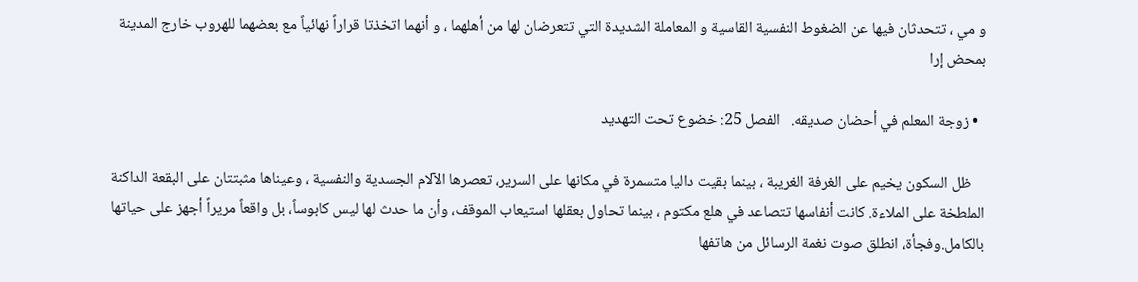و مي ، تتحدثان فيها عن الضغوط النفسية القاسية و المعاملة الشديدة التي تتعرضان لها من أهلهما ، و أنهما اتخذتا قراراً نهائياً مع بعضهما للهروب خارج المدينة بمحض إرا

  • زوجة المعلم في أحضان صديقه.   الفصل 25: خضوع تحت التهديد

    ظل السكون يخيم على الغرفة الغريبة ، بينما بقيت داليا متسمرة في مكانها على السرير، تعصرها الآلام الجسدية والنفسية ، وعيناها مثبتتان على البقعة الداكنة الملطخة على الملاءة. كانت أنفاسها تتصاعد في هلع مكتوم ، بينما تحاول بعقلها استيعاب الموقف، وأن ما حدث لها ليس كابوساً، بل واقعاً مريراً أجهز على حياتها بالكامل.وفجأة، انطلق صوت نغمة الرسائل من هاتفها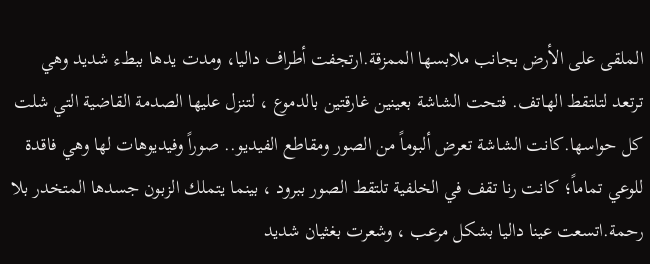الملقى على الأرض بجانب ملابسها الممزقة.ارتجفت أطراف داليا، ومدت يدها ببطء شديد وهي ترتعد لتلتقط الهاتف. فتحت الشاشة بعينين غارقتين بالدموع ، لتنزل عليها الصدمة القاضية التي شلت كل حواسها.كانت الشاشة تعرض ألبوماً من الصور ومقاطع الفيديو.. صوراً وفيديوهات لها وهي فاقدة للوعي تماماً؛ كانت رنا تقف في الخلفية تلتقط الصور ببرود ، بينما يتملك الزبون جسدها المتخدر بلا رحمة.اتسعت عينا داليا بشكل مرعب ، وشعرت بغثيان شديد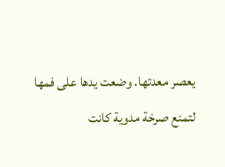يعصر معدتها. وضعت يدها على فمها لتمنع صرخة مدوية كانت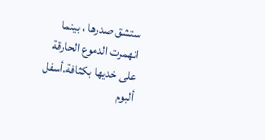ستشق صدرها ، بينما انهمرت الدموع الحارقة على خديها بكثافة.أسفل ألبوم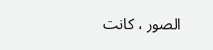الصور ، كانت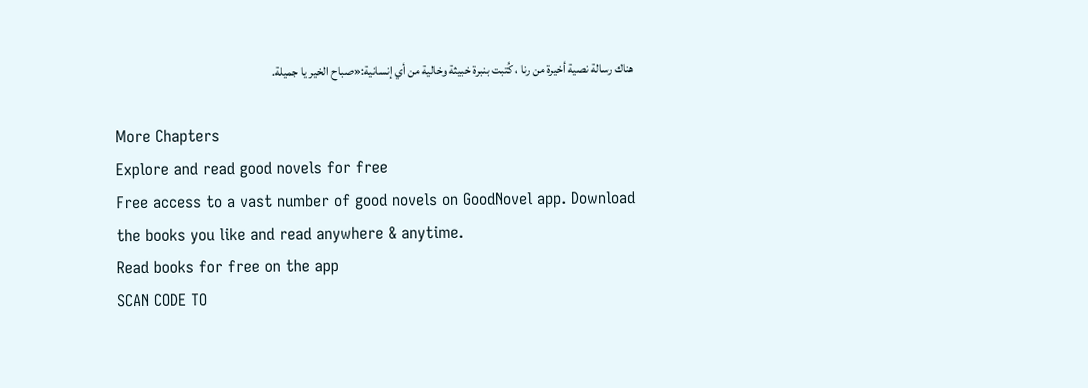هناك رسالة نصية أخيرة من رنا ، كُتبت بنبرة خبيثة وخالية من أي إنسانية:«صباح الخير يا جميلة.

More Chapters
Explore and read good novels for free
Free access to a vast number of good novels on GoodNovel app. Download the books you like and read anywhere & anytime.
Read books for free on the app
SCAN CODE TO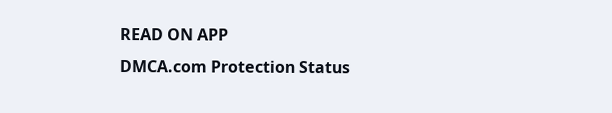READ ON APP
DMCA.com Protection Status